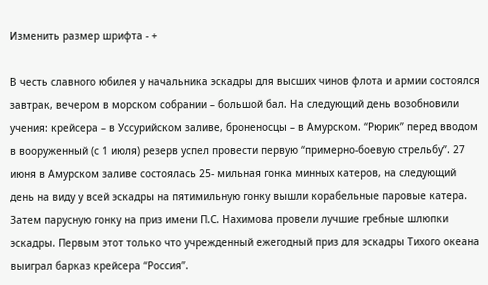Изменить размер шрифта - +

В честь славного юбилея у начальника эскадры для высших чинов флота и армии состоялся завтрак, вечером в морском собрании – большой бал. На следующий день возобновили учения: крейсера – в Уссурийском заливе, броненосцы – в Амурском. “Рюрик” перед вводом в вооруженный (с 1 июля) резерв успел провести первую “примерно-боевую стрельбу”. 27 июня в Амурском заливе состоялась 25- мильная гонка минных катеров, на следующий день на виду у всей эскадры на пятимильную гонку вышли корабельные паровые катера. Затем парусную гонку на приз имени П.С. Нахимова провели лучшие гребные шлюпки эскадры. Первым этот только что учрежденный ежегодный приз для эскадры Тихого океана выиграл барказ крейсера “Россия”.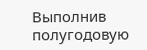Выполнив полугодовую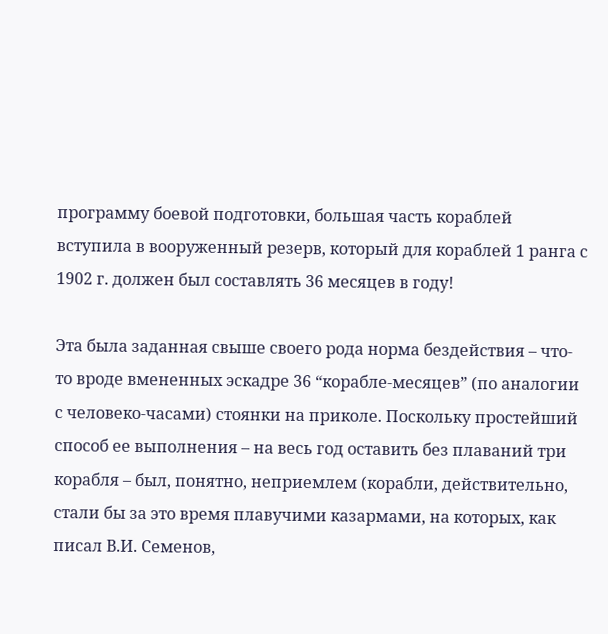программу боевой подготовки, большая часть кораблей вступила в вооруженный резерв, который для кораблей 1 ранга с 1902 г. должен был составлять 36 месяцев в году!

Эта была заданная свыше своего рода норма бездействия – что-то вроде вмененных эскадре 36 “корабле-месяцев” (по аналогии с человеко-часами) стоянки на приколе. Поскольку простейший способ ее выполнения – на весь год оставить без плаваний три корабля – был, понятно, неприемлем (корабли, действительно, стали бы за это время плавучими казармами, на которых, как писал В.И. Семенов,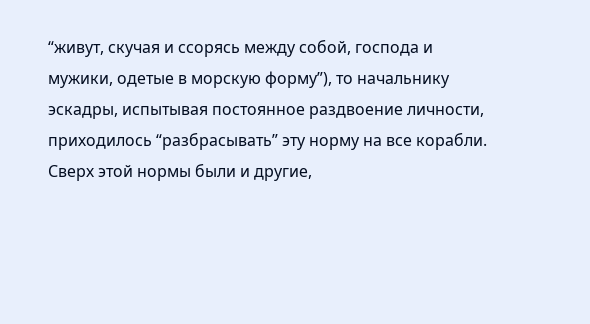“живут, скучая и ссорясь между собой, господа и мужики, одетые в морскую форму”), то начальнику эскадры, испытывая постоянное раздвоение личности, приходилось “разбрасывать” эту норму на все корабли. Сверх этой нормы были и другие,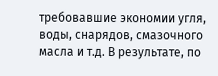требовавшие экономии угля, воды, снарядов, смазочного масла и т.д. В результате, по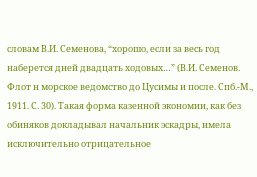словам В.И. Семенова, “хорошо, если за весь год наберется дней двадцать ходовых…” (В.И. Семенов. Флот н морское ведомство до Цусимы и после. Спб.-М., 1911. С. 30). Такая форма казенной экономии, как без обиняков докладывал начальник эскадры, имела исключительно отрицательное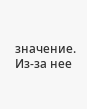значение. Из-за нее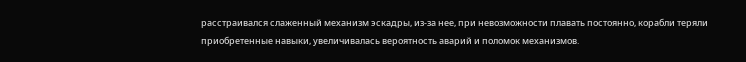расстраивался слаженный механизм эскадры, из-за нее, при невозможности плавать постоянно, корабли теряли приобретенные навыки, увеличивалась вероятность аварий и поломок механизмов.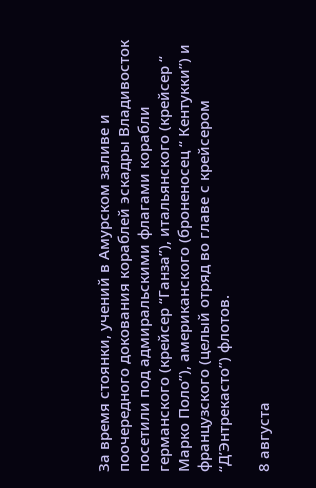За время стоянки, учений в Амурском заливе и поочередного докования кораблей эскадры Владивосток посетили под адмиральскими флагами корабли германского (крейсер “Ганза”), итальянского (крейсер “ Марко Поло”), американского (броненосец “ Кентукки”) и французского (целый отряд во главе с крейсером “Д’Энтрекасто”) флотов.

8 августа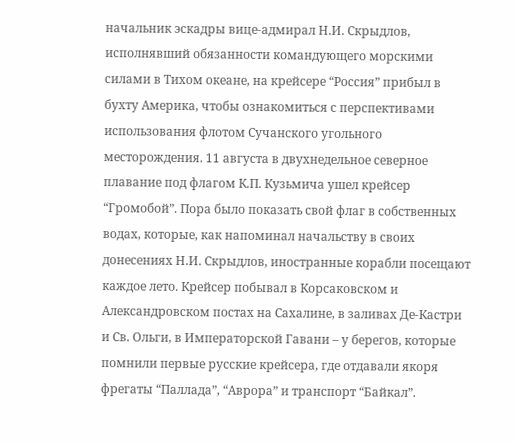начальник эскадры вице-адмирал Н.И. Скрыдлов, исполнявший обязанности командующего морскими силами в Тихом океане, на крейсере “Россия” прибыл в бухту Америка, чтобы ознакомиться с перспективами использования флотом Сучанского угольного месторождения. 11 августа в двухнедельное северное плавание под флагом К.П. Кузьмича ушел крейсер “Громобой”. Пора было показать свой флаг в собственных водах, которые, как напоминал начальству в своих донесениях Н.И. Скрыдлов, иностранные корабли посещают каждое лето. Крейсер побывал в Корсаковском и Александровском постах на Сахалине, в заливах Де-Кастри и Св. Ольги, в Императорской Гавани – у берегов, которые помнили первые русские крейсера, где отдавали якоря фрегаты “Паллада”, “Аврора” и транспорт “Байкал”.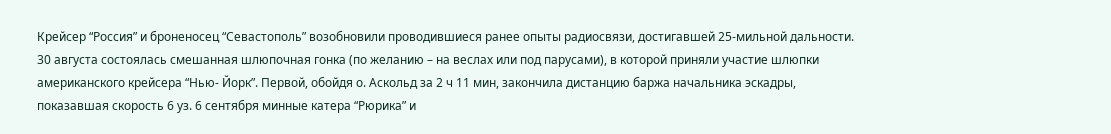Крейсер “Россия” и броненосец “Севастополь” возобновили проводившиеся ранее опыты радиосвязи, достигавшей 25-мильной дальности. 30 августа состоялась смешанная шлюпочная гонка (по желанию – на веслах или под парусами), в которой приняли участие шлюпки американского крейсера “Нью- Йорк”. Первой, обойдя о. Аскольд за 2 ч 11 мин, закончила дистанцию баржа начальника эскадры, показавшая скорость 6 уз. 6 сентября минные катера “Рюрика” и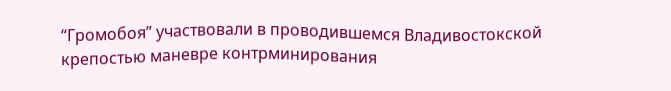“Громобоя” участвовали в проводившемся Владивостокской крепостью маневре контрминирования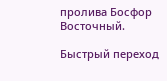пролива Босфор Восточный.

Быстрый переход